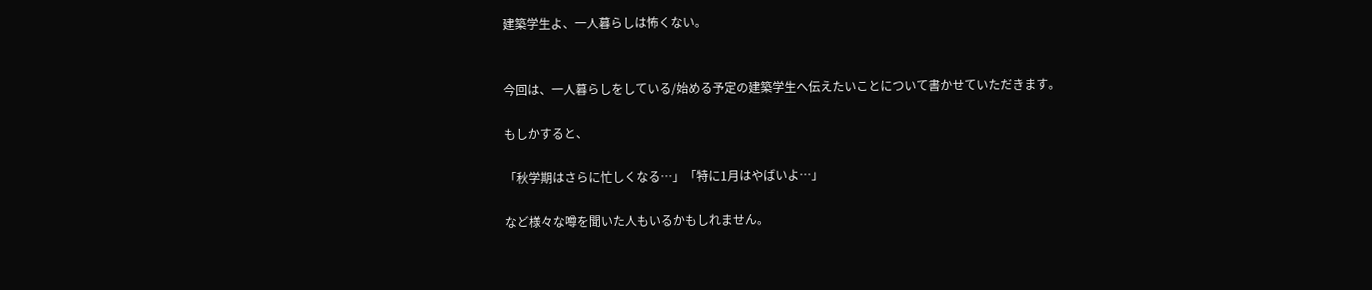建築学生よ、一人暮らしは怖くない。


今回は、一人暮らしをしている/始める予定の建築学生へ伝えたいことについて書かせていただきます。

もしかすると、

「秋学期はさらに忙しくなる…」「特に1月はやばいよ…」

など様々な噂を聞いた人もいるかもしれません。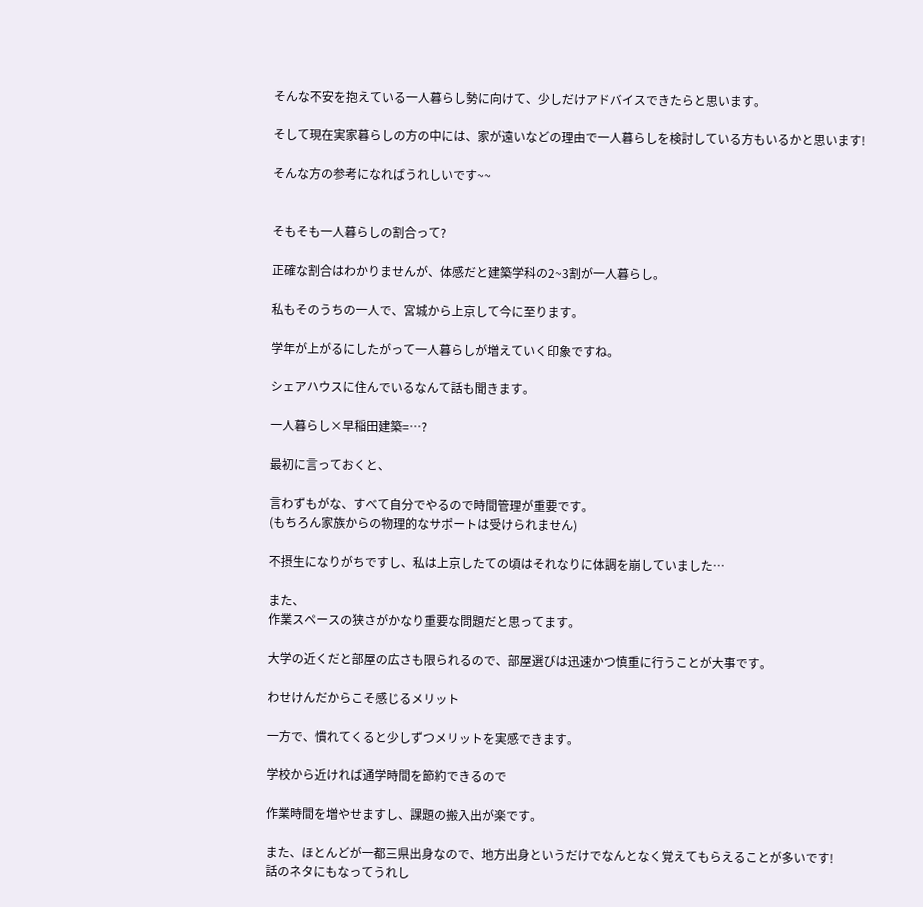そんな不安を抱えている一人暮らし勢に向けて、少しだけアドバイスできたらと思います。

そして現在実家暮らしの方の中には、家が遠いなどの理由で一人暮らしを検討している方もいるかと思います!

そんな方の参考になればうれしいです~~


そもそも一人暮らしの割合って?

正確な割合はわかりませんが、体感だと建築学科の2~3割が一人暮らし。

私もそのうちの一人で、宮城から上京して今に至ります。

学年が上がるにしたがって一人暮らしが増えていく印象ですね。

シェアハウスに住んでいるなんて話も聞きます。

一人暮らし×早稲田建築=…?

最初に言っておくと、

言わずもがな、すべて自分でやるので時間管理が重要です。
(もちろん家族からの物理的なサポートは受けられません)

不摂生になりがちですし、私は上京したての頃はそれなりに体調を崩していました…

また、
作業スペースの狭さがかなり重要な問題だと思ってます。

大学の近くだと部屋の広さも限られるので、部屋選びは迅速かつ慎重に行うことが大事です。

わせけんだからこそ感じるメリット

一方で、慣れてくると少しずつメリットを実感できます。

学校から近ければ通学時間を節約できるので

作業時間を増やせますし、課題の搬入出が楽です。

また、ほとんどが一都三県出身なので、地方出身というだけでなんとなく覚えてもらえることが多いです!
話のネタにもなってうれし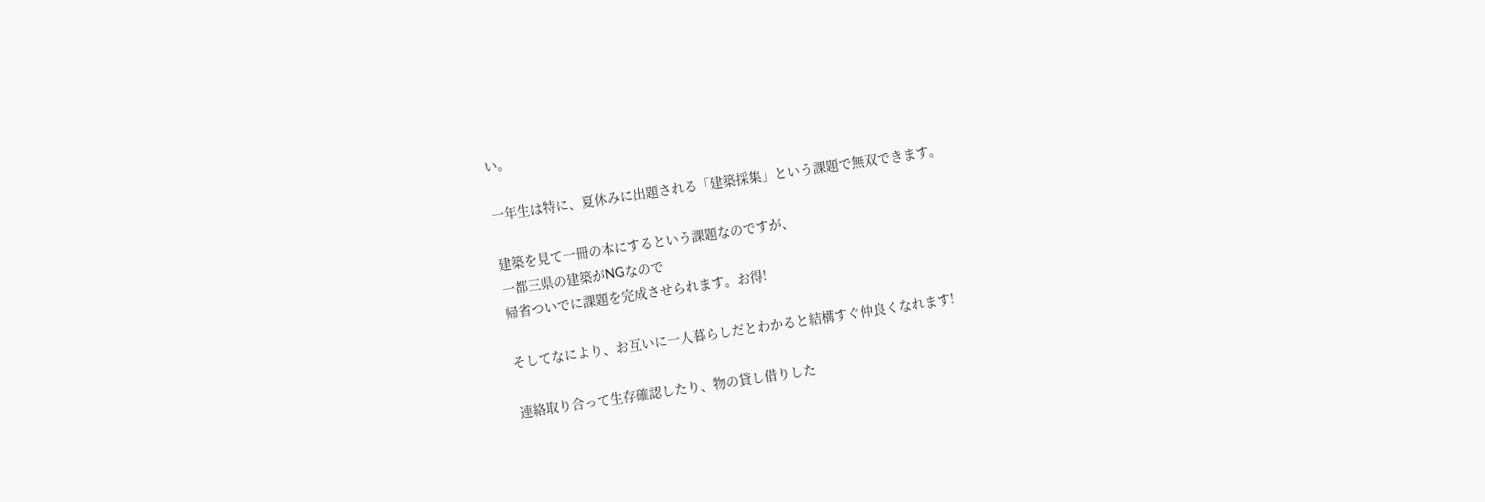い。

一年生は特に、夏休みに出題される「建築採集」という課題で無双できます。

建築を見て一冊の本にするという課題なのですが、
一都三県の建築がNGなので
帰省ついでに課題を完成させられます。お得!

そしてなにより、お互いに一人暮らしだとわかると結構すぐ仲良くなれます!

連絡取り合って生存確認したり、物の貸し借りした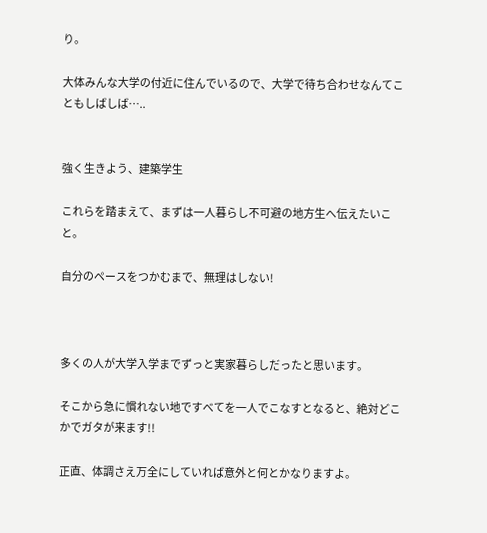り。

大体みんな大学の付近に住んでいるので、大学で待ち合わせなんてこともしばしば…..


強く生きよう、建築学生

これらを踏まえて、まずは一人暮らし不可避の地方生へ伝えたいこと。

自分のペースをつかむまで、無理はしない!



多くの人が大学入学までずっと実家暮らしだったと思います。

そこから急に慣れない地ですべてを一人でこなすとなると、絶対どこかでガタが来ます!!

正直、体調さえ万全にしていれば意外と何とかなりますよ。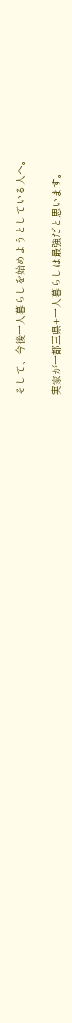そして、今後一人暮らしを始めようとしている人へ。

実家が一都三県+一人暮らしは最強だと思います。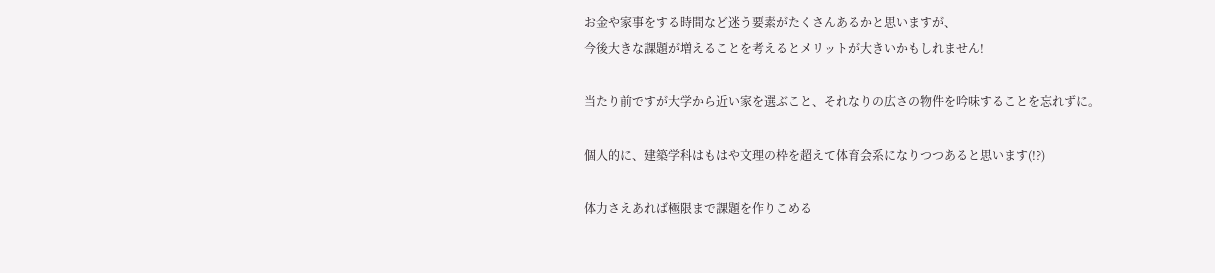お金や家事をする時間など迷う要素がたくさんあるかと思いますが、
今後大きな課題が増えることを考えるとメリットが大きいかもしれません!

当たり前ですが大学から近い家を選ぶこと、それなりの広さの物件を吟味することを忘れずに。

個人的に、建築学科はもはや文理の枠を超えて体育会系になりつつあると思います(!?)

体力さえあれば極限まで課題を作りこめる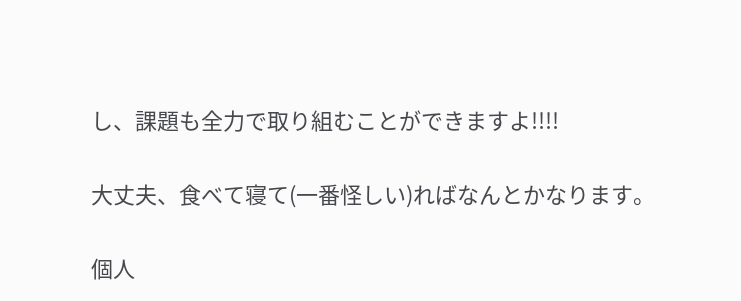し、課題も全力で取り組むことができますよ!!!!

大丈夫、食べて寝て(一番怪しい)ればなんとかなります。

個人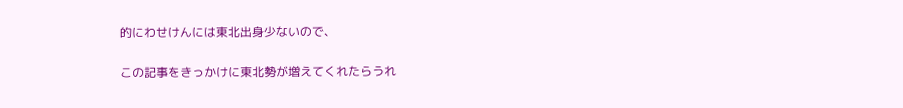的にわせけんには東北出身少ないので、

この記事をきっかけに東北勢が増えてくれたらうれ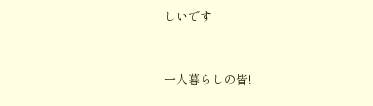しいです


一人暮らしの皆!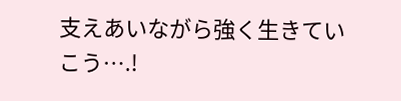支えあいながら強く生きていこう….!